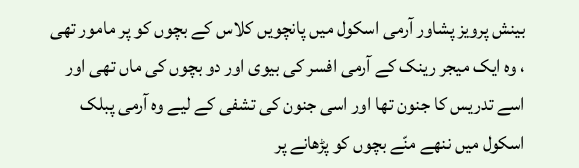بینش پرویز پشاور آرمی اسکول میں پانچویں کلاس کے بچوں کو پر مامور تھی ، وہ ایک میجر رینک کے آرمی افسر کی بیوی اور دو بچوں کی ماں تھی اور اسے تدریس کا جنون تھا اور اسی جنون کی تشفی کے لیے وہ آرمی پبلک اسکول میں ننھے منّے بچوں کو پڑھانے پر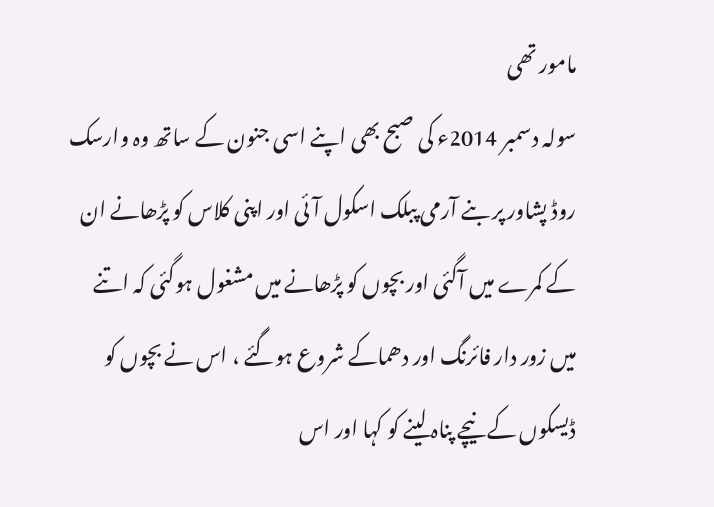مامور تھی
سولہ دسمبر 2014ء کی صبح بھی اپنے اسی جنون کے ساتھ وہ وارسک روڈ پشاور پر بنے آرمی پبلک اسکول آئی اور اپنی کلاس کو پڑھانے ان کے کمرے میں آگئی اور بچوں کو پڑھانے میں مشغول ہوگئی کہ اتنے میں زور دار فائرنگ اور دھماکے شروع ہوگئے ، اس نے بچوں کو ڈیسکوں کے نیچے پناہ لینے کو کہا اور اس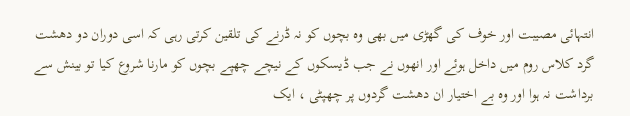انتہائی مصیبت اور خوف کی گھڑی میں بھی وہ بچوں کو نہ ڈرنے کی تلقین کرتی رہی کہ اسی دوران دو دھشت گرد کلاس روم میں داخل ہوئے اور انھوں نے جب ڈیسکوں کے نیچے چھپے بچوں کو مارنا شروع کیا تو بینش سے برداشت نہ ہوا اور وہ بے اختیار ان دھشت گردوں پر چھپٹی ، ایک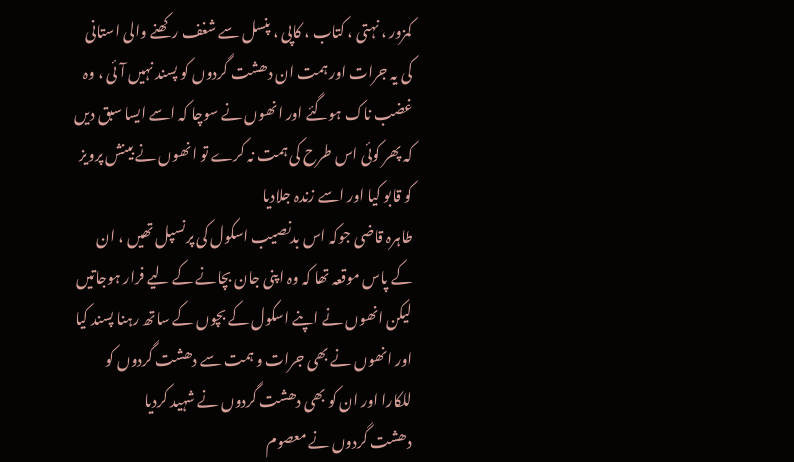کمزور ، نہتی ، کتاب ، کاپی ، پنسل سے شغف رکھنے والی استانی کی یہ جرات اور ہمت ان دھشت گردوں کو پسند نہيں آئی ، وہ غضب ناک ہوگئے اور انھوں نے سوچا کہ اسے ایسا سبق دیں کہ پھر کوئی اس طرح کی ہمت نہ کرے تو انھوں نے بینش پرویز کو قابو کیا اور اسے زندہ جلادیا
طاہرہ قاضی جوکہ اس بدنصیب اسکول کی پرنسپل تھیں ، ان کے پاس موقعہ تھا کہ وہ اپنی جان بچانے کے لیے فرار ہوجاتیں لیکن انھوں نے اپنے اسکول کے بچوں کے ساتھ رہنا پسند کیا اور انھوں نے بھی جرات و ہمت سے دھشت گردوں کو للکارا اور ان کو بھی دھشت گردوں نے شہید کردیا
دھشت گردوں نے معصوم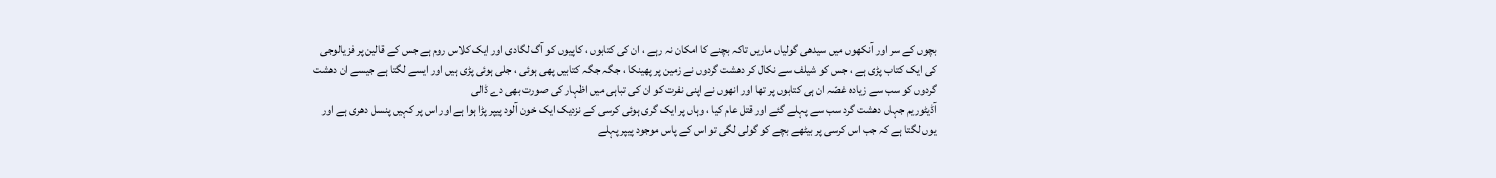بچوں کے سر اور آنکھوں میں سیدھی گولیاں ماریں تاکہ بچنے کا امکان نہ رہے ، ان کی کتابوں ، کاپیوں کو آگ لگادی اور ایک کلاس روم ہے جس کے قالین پر فزیالوجی کی ایک کتاب پڑی ہے ، جس کو شیلف سے نکال کر دھشت گردوں نے زمین پر پھینکا ، جگہ جگہ کتابیں پھی ہوئی ، جلی ہوئی پڑی ہیں اور ایسے لگتا ہے جیسے ان دھشت گردوں کو سب سے زیادہ غصّہ ان ہی کتابوں پر تھا اور انھوں نے اپنی نفرت کو ان کی تباہی میں اظہار کی صورت بھی دے ڈالی
آڈیٹوریم جہاں دھشت گرد سب سے پہلے گئے اور قتل عام کیا ، وہاں پر ایک گری ہوئی کرسی کے نزدیک ایک خون آلود پیپر پڑا ہوا ہے اور اس پر کہیں پنسل دھری ہے اور یوں لگتا ہے کہ جب اس کرسی پر بیٹھے بچے کو گولی لگی تو اس کے پاس موجود پیپر پہلے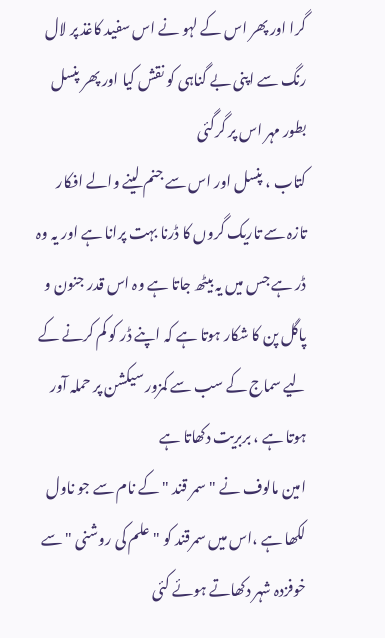گرا اور پھر اس کے لہو نے اس سفید کاغذ پر لال رنگ سے اپنی بے گناہی کو نقش کیا اور پھر پنسل بطور مہر اس پر گرگئی
کتاب ، پنسل اور اس سے جنم لینے والے افکار تازہ سے تاریک گروں کا ڈرنا بہت پرانا ہے اور یہ وہ ڈر ہے جس میں یہ بیٹھ جاتا ہے وہ اس قدر جنون و پاگل پن کا شکار ہوتا ہے کہ اپنے ڈر کو کم کرنے کے لیے سماج کے سب سے کمزور سیکشن پر حملہ آور ہوتا ہے ، بربریت دکھاتا ہے
امین مالوف نے " سمر قند " کے نام سے جو ناول لکھا ہے ،اس میں سمرقند کو " علم کی روشنی " سے خوفزدہ شہر دکھاتے ہوئے کئی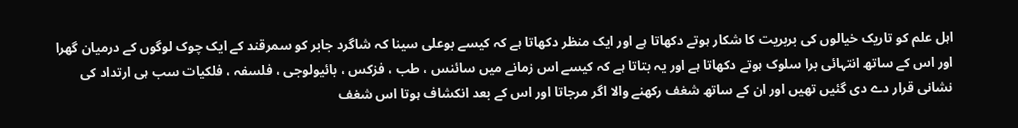اہل علم کو تاریک خیالوں کی بربریت کا شکار ہوتے دکھاتا ہے اور ایک منظر دکھاتا ہے کہ کیسے بوعلی سینا کہ شاگرد جابر کو سمرقند کے ایک چوک لوگوں کے درمیان گھرا اور اس کے ساتھ انتہائی برا سلوک ہوتے دکھاتا ہے اور یہ بتاتا ہے کہ کیسے اس زمانے میں سائنس ، طب ، فزکس ، بائیولوجی ، فلسفہ ، فلکیات سب ہی ارتداد کی نشانی قرار دے دی گئیں تھیں اور ان کے ساتھ شغف رکھنے والا اگر مرجاتا اور اس کے بعد انکشاف ہوتا اس شغف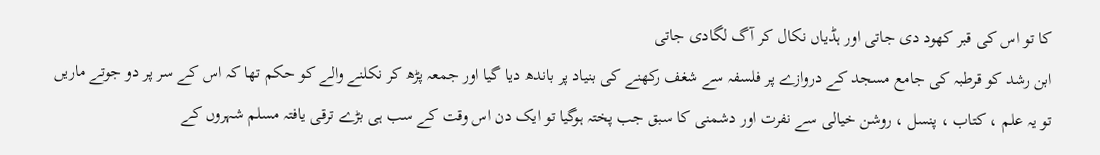کا تو اس کی قبر کھود دی جاتی اور ہڈیاں نکال کر آگ لگادی جاتی
ابن رشد کو قرطبہ کی جامع مسجد کے دروازے پر فلسفہ سے شغف رکھنے کی بنیاد پر باندھ دیا گیا اور جمعہ پڑھ کر نکلنے والے کو حکم تھا کہ اس کے سر پر دو جوتے ماریں
تو یہ علم ، کتاب ، پنسل ، روشن خیالی سے نفرت اور دشمنی کا سبق جب پختہ ہوگیا تو ایک دن اس وقت کے سب ہی بڑے ترقی یافتہ مسلم شہروں کے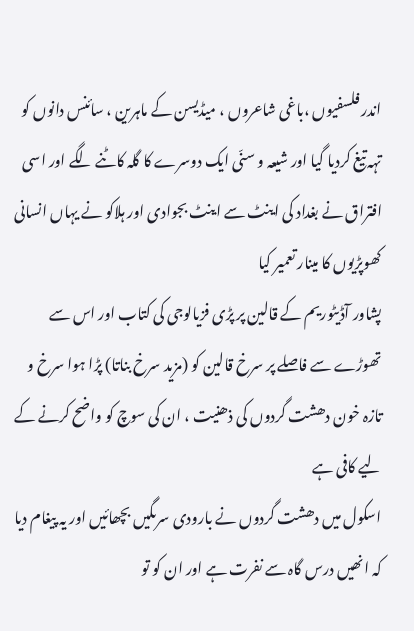اندر فلسفیوں ،باغی شاعروں ، میڈیسن کے ماہرین ، سائنس دانوں کو تہہ تیغ کردیا گیا اور شیعہ و سنّی ایک دوسرے کا گلہ کاٹنے لگے اور اسی افتراق نے بغداد کی اینٹ سے اینٹ بجوادی اور ہلاکو نے یہاں انسانی کھوپڑیوں کا مینار تعمیر کیا
پشاور آڈیٹوریم کے قالین پر پڑی فزیالوجی کی کتاب اور اس سے تھوڑے سے فاصلے پر سرخ قالین کو (مزید سرخ بناتا) پڑا ہوا سرخ و تازہ خون دھشت گردوں کی ذھنیت ، ان کی سوچ کو واضح کرنے کے لیے کافی ہے
اسکول میں دھشت گردوں نے بارودی سرںگیں بچھائیں اور یہ پیغام دیا کہ انھیں درس گاہ سے نفرت ہے اور ان کو تو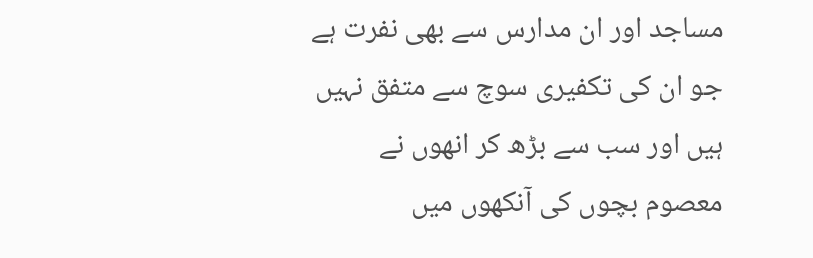مساجد اور ان مدارس سے بھی نفرت ہے جو ان کی تکفیری سوچ سے متفق نہیں ہیں اور سب سے بڑھ کر انھوں نے معصوم بچوں کی آنکھوں میں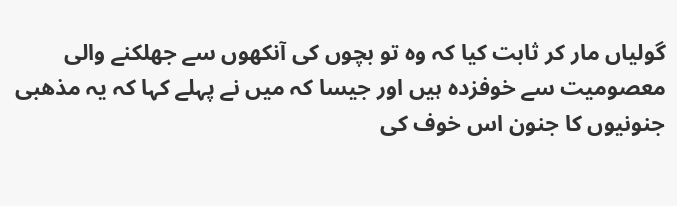گولیاں مار کر ثابت کیا کہ وہ تو بچوں کی آنکھوں سے جھلکنے والی معصومیت سے خوفزدہ ہیں اور جیسا کہ میں نے پہلے کہا کہ یہ مذھبی جنونیوں کا جنون اس خوف کی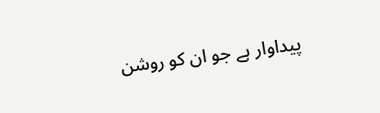پیداوار ہے جو ان کو روشن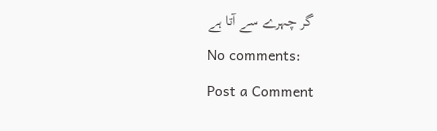گر چہرے سے آتا ہے
No comments:
Post a Comment